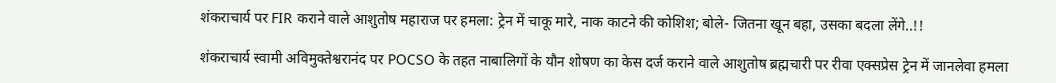शंकराचार्य पर FIR कराने वाले आशुतोष महाराज पर हमला: ट्रेन में चाकू मारे, नाक काटने की कोशिश; बोले- जितना खून बहा, उसका बदला लेंगे..!!

शंकराचार्य स्वामी अविमुक्तेश्वरानंद पर POCSO के तहत नाबालिगों के यौन शोषण का केस दर्ज कराने वाले आशुतोष ब्रह्मचारी पर रीवा एक्सप्रेस ट्रेन में जानलेवा हमला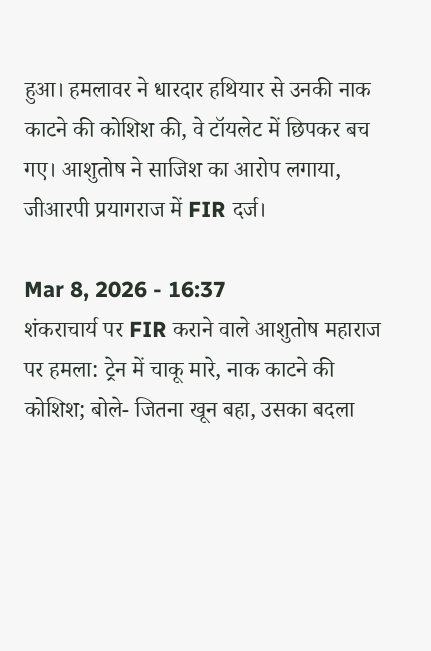हुआ। हमलावर ने धारदार हथियार से उनकी नाक काटने की कोशिश की, वे टॉयलेट में छिपकर बच गए। आशुतोष ने साजिश का आरोप लगाया, जीआरपी प्रयागराज में FIR दर्ज।

Mar 8, 2026 - 16:37
शंकराचार्य पर FIR कराने वाले आशुतोष महाराज पर हमला: ट्रेन में चाकू मारे, नाक काटने की कोशिश; बोले- जितना खून बहा, उसका बदला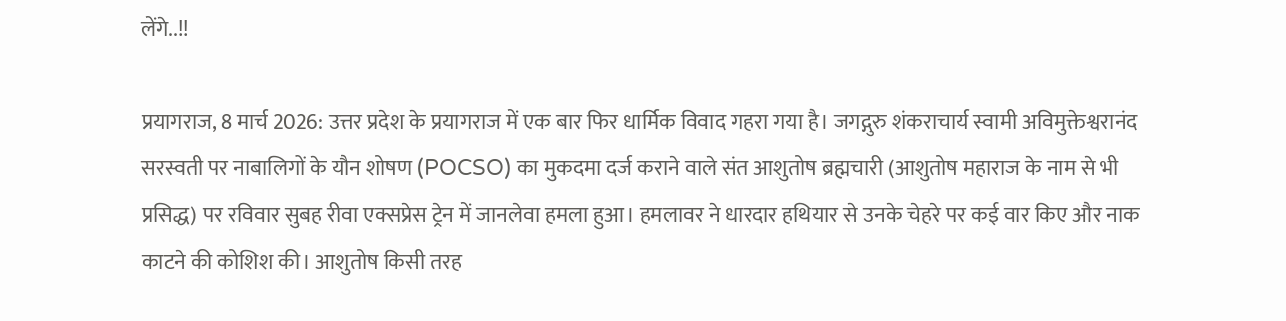लेंगे..!!

प्रयागराज, 8 मार्च 2026: उत्तर प्रदेश के प्रयागराज में एक बार फिर धार्मिक विवाद गहरा गया है। जगद्गुरु शंकराचार्य स्वामी अविमुक्तेश्वरानंद सरस्वती पर नाबालिगों के यौन शोषण (POCSO) का मुकदमा दर्ज कराने वाले संत आशुतोष ब्रह्मचारी (आशुतोष महाराज के नाम से भी प्रसिद्ध) पर रविवार सुबह रीवा एक्सप्रेस ट्रेन में जानलेवा हमला हुआ। हमलावर ने धारदार हथियार से उनके चेहरे पर कई वार किए और नाक काटने की कोशिश की। आशुतोष किसी तरह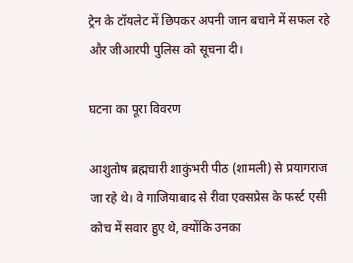ट्रेन के टॉयलेट में छिपकर अपनी जान बचाने में सफल रहे और जीआरपी पुलिस को सूचना दी।

घटना का पूरा विवरण

आशुतोष ब्रह्मचारी शाकुंभरी पीठ (शामली) से प्रयागराज जा रहे थे। वे गाजियाबाद से रीवा एक्सप्रेस के फर्स्ट एसी कोच में सवार हुए थे, क्योंकि उनका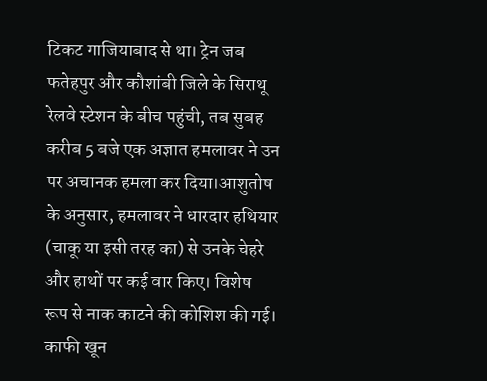टिकट गाजियाबाद से था। ट्रेन जब फतेहपुर और कौशांबी जिले के सिराथू रेलवे स्टेशन के बीच पहुंची, तब सुबह करीब 5 बजे एक अज्ञात हमलावर ने उन पर अचानक हमला कर दिया।आशुतोष के अनुसार, हमलावर ने धारदार हथियार (चाकू या इसी तरह का) से उनके चेहरे और हाथों पर कई वार किए। विशेष रूप से नाक काटने की कोशिश की गई। काफी खून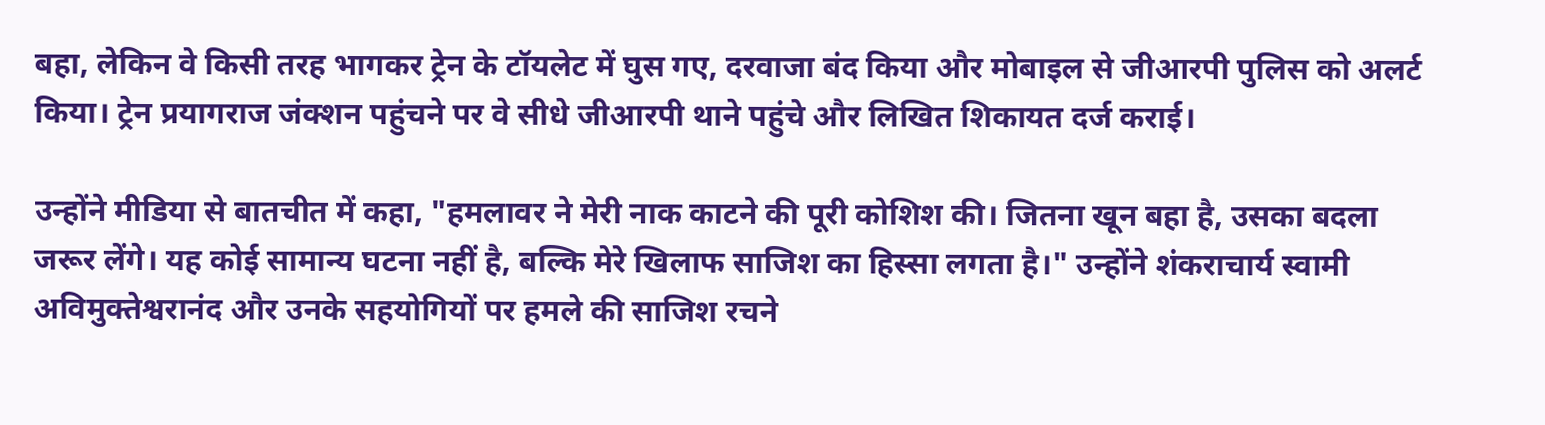बहा, लेकिन वे किसी तरह भागकर ट्रेन के टॉयलेट में घुस गए, दरवाजा बंद किया और मोबाइल से जीआरपी पुलिस को अलर्ट किया। ट्रेन प्रयागराज जंक्शन पहुंचने पर वे सीधे जीआरपी थाने पहुंचे और लिखित शिकायत दर्ज कराई।

उन्होंने मीडिया से बातचीत में कहा, "हमलावर ने मेरी नाक काटने की पूरी कोशिश की। जितना खून बहा है, उसका बदला जरूर लेंगे। यह कोई सामान्य घटना नहीं है, बल्कि मेरे खिलाफ साजिश का हिस्सा लगता है।" उन्होंने शंकराचार्य स्वामी अविमुक्तेश्वरानंद और उनके सहयोगियों पर हमले की साजिश रचने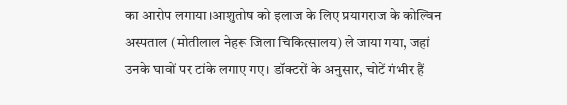का आरोप लगाया।आशुतोष को इलाज के लिए प्रयागराज के कोल्विन अस्पताल (मोतीलाल नेहरू जिला चिकित्सालय) ले जाया गया, जहां उनके घावों पर टांके लगाए गए। डॉक्टरों के अनुसार, चोटें गंभीर हैं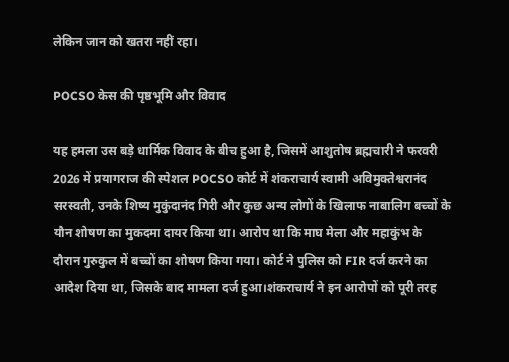लेकिन जान को खतरा नहीं रहा।

POCSO केस की पृष्ठभूमि और विवाद

यह हमला उस बड़े धार्मिक विवाद के बीच हुआ है, जिसमें आशुतोष ब्रह्मचारी ने फरवरी 2026 में प्रयागराज की स्पेशल POCSO कोर्ट में शंकराचार्य स्वामी अविमुक्तेश्वरानंद सरस्वती, उनके शिष्य मुकुंदानंद गिरी और कुछ अन्य लोगों के खिलाफ नाबालिग बच्चों के यौन शोषण का मुकदमा दायर किया था। आरोप था कि माघ मेला और महाकुंभ के दौरान गुरुकुल में बच्चों का शोषण किया गया। कोर्ट ने पुलिस को FIR दर्ज करने का आदेश दिया था, जिसके बाद मामला दर्ज हुआ।शंकराचार्य ने इन आरोपों को पूरी तरह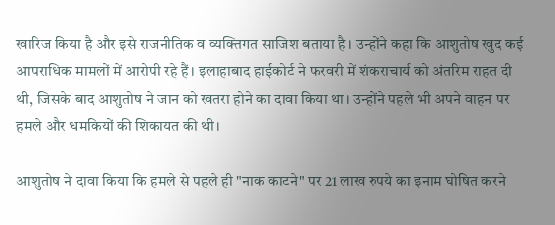खारिज किया है और इसे राजनीतिक व व्यक्तिगत साजिश बताया है। उन्होंने कहा कि आशुतोष खुद कई आपराधिक मामलों में आरोपी रहे हैं। इलाहाबाद हाईकोर्ट ने फरवरी में शंकराचार्य को अंतरिम राहत दी थी, जिसके बाद आशुतोष ने जान को खतरा होने का दावा किया था। उन्होंने पहले भी अपने वाहन पर हमले और धमकियों की शिकायत की थी।

आशुतोष ने दावा किया कि हमले से पहले ही "नाक काटने" पर 21 लाख रुपये का इनाम घोषित करने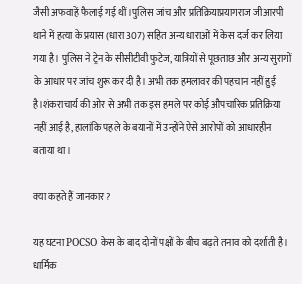जैसी अफवाहें फैलाई गई थीं।पुलिस जांच और प्रतिक्रियाप्रयागराज जीआरपी थाने में हत्या के प्रयास (धारा 307) सहित अन्य धाराओं में केस दर्ज कर लिया गया है। पुलिस ने ट्रेन के सीसीटीवी फुटेज, यात्रियों से पूछताछ और अन्य सुरागों के आधार पर जांच शुरू कर दी है। अभी तक हमलावर की पहचान नहीं हुई है।शंकराचार्य की ओर से अभी तक इस हमले पर कोई औपचारिक प्रतिक्रिया नहीं आई है, हालांकि पहले के बयानों में उन्होंने ऐसे आरोपों को आधारहीन बताया था।

क्या कहते हैं जानकार?

यह घटना POCSO केस के बाद दोनों पक्षों के बीच बढ़ते तनाव को दर्शाती है। धार्मिक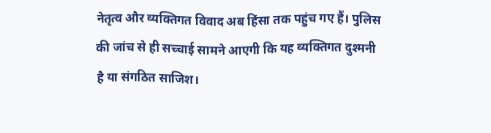नेतृत्व और व्यक्तिगत विवाद अब हिंसा तक पहुंच गए हैं। पुलिस की जांच से ही सच्चाई सामने आएगी कि यह व्यक्तिगत दुश्मनी है या संगठित साजिश।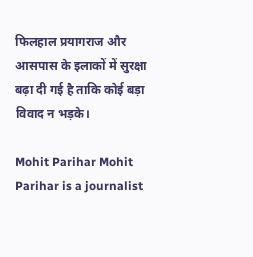फिलहाल प्रयागराज और आसपास के इलाकों में सुरक्षा बढ़ा दी गई है ताकि कोई बड़ा विवाद न भड़के।

Mohit Parihar Mohit Parihar is a journalist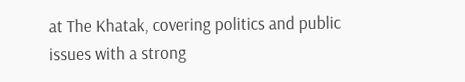at The Khatak, covering politics and public issues with a strong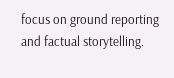focus on ground reporting and factual storytelling.